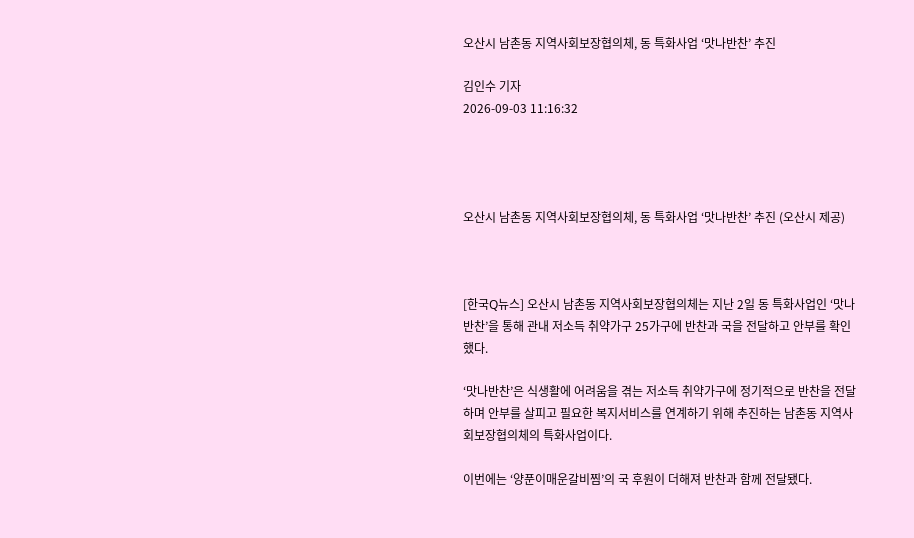오산시 남촌동 지역사회보장협의체, 동 특화사업 ‘맛나반찬’ 추진

김인수 기자
2026-09-03 11:16:32




오산시 남촌동 지역사회보장협의체, 동 특화사업 ‘맛나반찬’ 추진 (오산시 제공)



[한국Q뉴스] 오산시 남촌동 지역사회보장협의체는 지난 2일 동 특화사업인 ‘맛나반찬’을 통해 관내 저소득 취약가구 25가구에 반찬과 국을 전달하고 안부를 확인했다.

‘맛나반찬’은 식생활에 어려움을 겪는 저소득 취약가구에 정기적으로 반찬을 전달하며 안부를 살피고 필요한 복지서비스를 연계하기 위해 추진하는 남촌동 지역사회보장협의체의 특화사업이다.

이번에는 ‘양푼이매운갈비찜’의 국 후원이 더해져 반찬과 함께 전달됐다.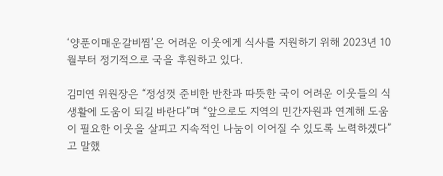‘양푼이매운갈비찜’은 어려운 이웃에게 식사를 지원하기 위해 2023년 10월부터 정기적으로 국을 후원하고 있다.

김미연 위원장은 “정성껏 준비한 반찬과 따뜻한 국이 어려운 이웃들의 식생활에 도움이 되길 바란다”며 “앞으로도 지역의 민간자원과 연계해 도움이 필요한 이웃을 살피고 지속적인 나눔이 이어질 수 있도록 노력하겠다”고 말했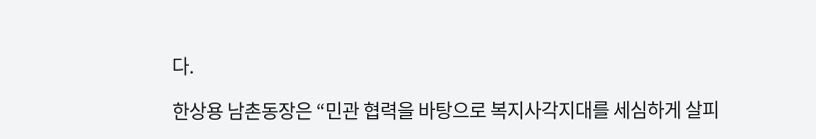다.

한상용 남촌동장은 “민관 협력을 바탕으로 복지사각지대를 세심하게 살피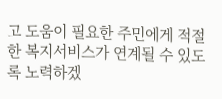고 도움이 필요한 주민에게 적절한 복지서비스가 연계될 수 있도록 노력하겠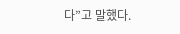다”고 말했다.